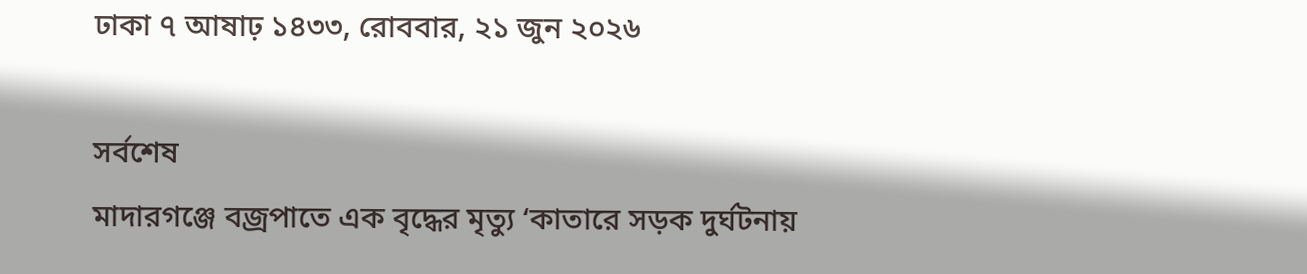ঢাকা ৭ আষাঢ় ১৪৩৩, রোববার, ২১ জুন ২০২৬

সর্বশেষ
মাদারগঞ্জে বজ্রপাতে এক বৃদ্ধের মৃত্যু ‘কাতারে সড়ক দুর্ঘটনায়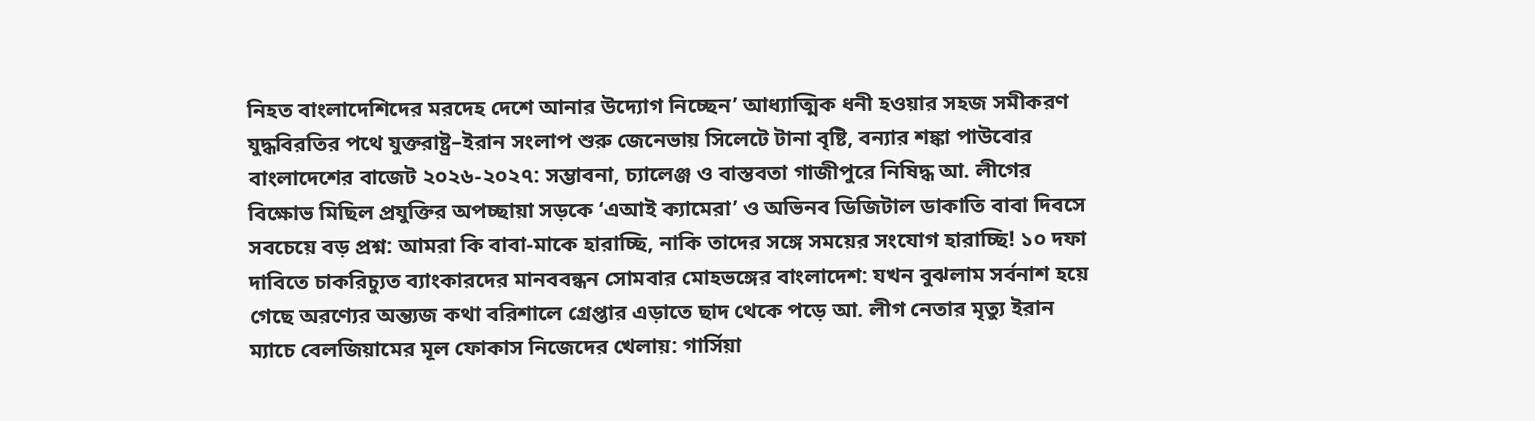নিহত বাংলাদেশিদের মরদেহ দেশে আনার উদ্যোগ নিচ্ছেন’ আধ্যাত্মিক ধনী হওয়ার সহজ সমীকরণ যুদ্ধবিরতির পথে যুক্তরাষ্ট্র–ইরান সংলাপ শুরু জেনেভায় সিলেটে টানা বৃষ্টি, বন্যার শঙ্কা পাউবোর বাংলাদেশের বাজেট ২০২৬-২০২৭: সম্ভাবনা, চ্যালেঞ্জ ও বাস্তবতা গাজীপুরে নিষিদ্ধ আ. লীগের বিক্ষোভ মিছিল প্রযুক্তির অপচ্ছায়া সড়কে ‘এআই ক্যামেরা’ ও অভিনব ডিজিটাল ডাকাতি বাবা দিবসে সবচেয়ে বড় প্রশ্ন: আমরা কি বাবা-মাকে হারাচ্ছি, নাকি তাদের সঙ্গে সময়ের সংযোগ হারাচ্ছি! ১০ দফা দাবিতে চাকরিচ্যুত ব্যাংকারদের মানববন্ধন সোমবার মোহভঙ্গের বাংলাদেশ: যখন বুঝলাম সর্বনাশ হয়ে গেছে অরণ্যের অন্ত্যজ কথা বরিশালে গ্রেপ্তার এড়াতে ছাদ থেকে পড়ে আ. লীগ নেতার মৃত্যু ইরান ম্যাচে বেলজিয়ামের মূল ফোকাস নিজেদের খেলায়: গার্সিয়া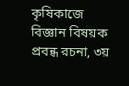কৃষিকাজে বিজ্ঞান বিষয়ক প্রবন্ধ রচনা, ৩য়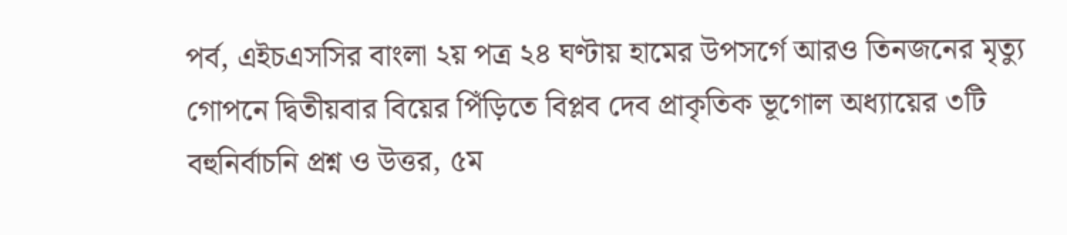পর্ব, এইচএসসির বাংলা ২য় পত্র ২৪ ঘণ্টায় হামের উপসর্গে আরও তিনজনের মৃত্যু গোপনে দ্বিতীয়বার বিয়ের পিঁড়িতে বিপ্লব দেব প্রাকৃতিক ভূগোল অধ্যায়ের ৩টি বহুনির্বাচনি প্রশ্ন ও উত্তর, ৫ম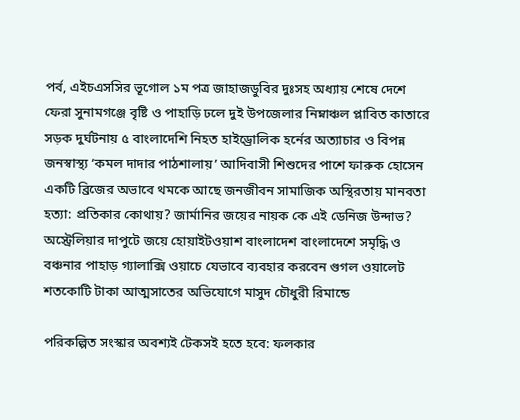পর্ব, এইচএসসির ভূগোল ১ম পত্র জাহাজডুবির দুঃসহ অধ্যায় শেষে দেশে ফেরা সুনামগঞ্জে বৃষ্টি ও পাহাড়ি ঢলে দুই উপজেলার নিম্নাঞ্চল প্লাবিত কাতারে সড়ক দুর্ঘটনায় ৫ বাংলাদেশি নিহত হাইড্রোলিক হর্নের অত্যাচার ও বিপন্ন জনস্বাস্থ্য ‘কমল দাদার পাঠশালায়’ আদিবাসী শিশুদের পাশে ফারুক হোসেন একটি ব্রিজের অভাবে থমকে আছে জনজীবন সামাজিক অস্থিরতায় মানবতা হত্যা: প্রতিকার কোথায়? জার্মানির জয়ের নায়ক কে এই ডেনিজ উন্দাভ? অস্ট্রেলিয়ার দাপুটে জয়ে হোয়াইটওয়াশ বাংলাদেশ বাংলাদেশে সমৃদ্ধি ও বঞ্চনার পাহাড় গ্যালাক্সি ওয়াচে যেভাবে ব্যবহার করবেন গুগল ওয়ালেট শতকোটি টাকা আত্মসাতের অভিযোগে মাসুদ চৌধুরী রিমান্ডে

পরিকল্পিত সংস্কার অবশ্যই টেকসই হতে হবে: ফলকার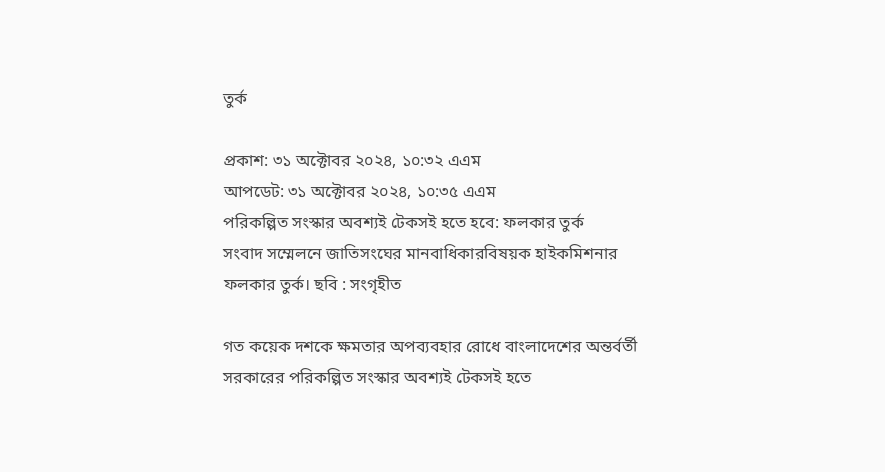তুর্ক

প্রকাশ: ৩১ অক্টোবর ২০২৪, ১০:৩২ এএম
আপডেট: ৩১ অক্টোবর ২০২৪, ১০:৩৫ এএম
পরিকল্পিত সংস্কার অবশ্যই টেকসই হতে হবে: ফলকার তুর্ক
সংবাদ সম্মেলনে জাতিসংঘের মানবাধিকারবিষয়ক হাইকমিশনার ফলকার তুর্ক। ছবি : সংগৃহীত

গত কয়েক দশকে ক্ষমতার অপব্যবহার রোধে বাংলাদেশের অন্তর্বর্তী সরকারের পরিকল্পিত সংস্কার অবশ্যই টেকসই হতে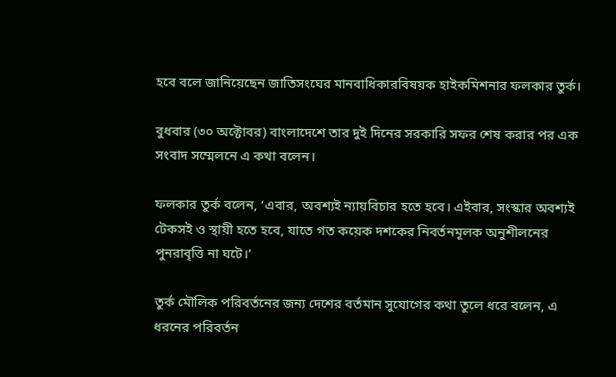হবে বলে জানিয়েছেন জাতিসংঘের মানবাধিকারবিষয়ক হাইকমিশনার ফলকার তুর্ক।

বুধবার (৩০ অক্টোবর) বাংলাদেশে তার দুই দিনের সরকারি সফর শেষ করার পর এক সংবাদ সম্মেলনে এ কথা বলেন।

ফলকার তুর্ক বলেন, ‘এবার, অবশ্যই ন্যায়বিচার হতে হবে। এইবার, সংস্কার অবশ্যই টেকসই ও স্থায়ী হতে হবে, যাতে গত কয়েক দশকের নিবর্তনমূলক অনুশীলনের পুনরাবৃত্তি না ঘটে।’

তুর্ক মৌলিক পরিবর্তনের জন্য দেশের বর্তমান সুযোগের কথা তুলে ধরে বলেন, এ ধরনের পরিবর্তন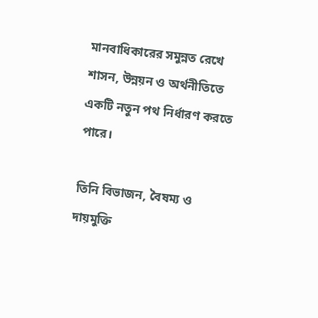মানবাধিকারের সমুন্নত রেখে শাসন, উন্নয়ন ও অর্থনীতিতে একটি নতুন পথ নির্ধারণ করতে পারে।

তিনি বিভাজন, বৈষম্য ও দায়মুক্তি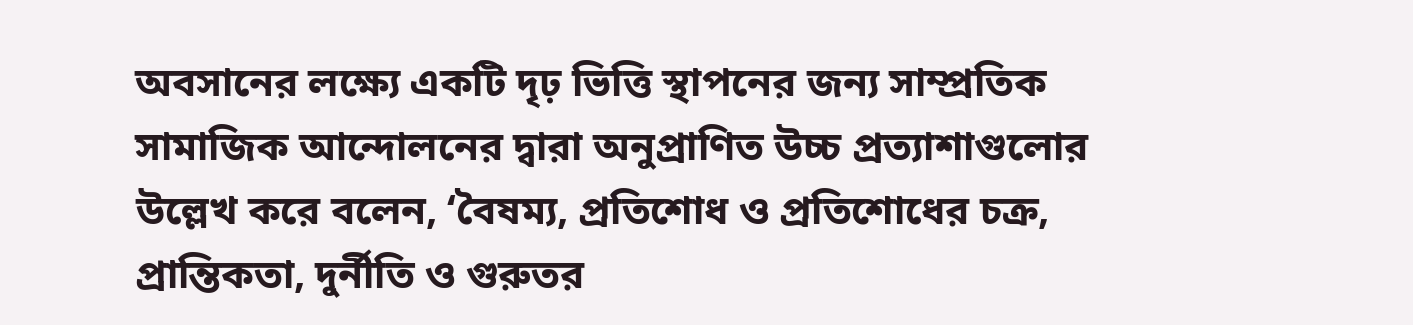অবসানের লক্ষ্যে একটি দৃঢ় ভিত্তি স্থাপনের জন্য সাম্প্রতিক সামাজিক আন্দোলনের দ্বারা অনুপ্রাণিত উচ্চ প্রত্যাশাগুলোর উল্লেখ করে বলেন, ‘বৈষম্য, প্রতিশোধ ও প্রতিশোধের চক্র, প্রান্তিকতা, দুর্নীতি ও গুরুতর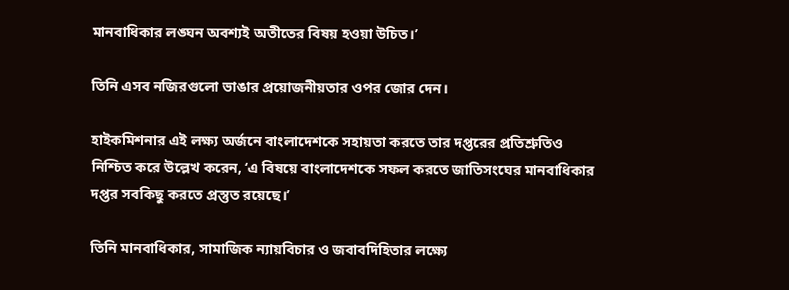মানবাধিকার লঙ্ঘন অবশ্যই অতীতের বিষয় হওয়া উচিত।’

তিনি এসব নজিরগুলো ভাঙার প্রয়োজনীয়তার ওপর জোর দেন।

হাইকমিশনার এই লক্ষ্য অর্জনে বাংলাদেশকে সহায়তা করতে তার দপ্তরের প্রতিশ্রুতিও নিশ্চিত করে উল্লেখ করেন, ‘এ বিষয়ে বাংলাদেশকে সফল করতে জাতিসংঘের মানবাধিকার দপ্তর সবকিছু করতে প্রস্তুত রয়েছে।’

তিনি মানবাধিকার, সামাজিক ন্যায়বিচার ও জবাবদিহিতার লক্ষ্যে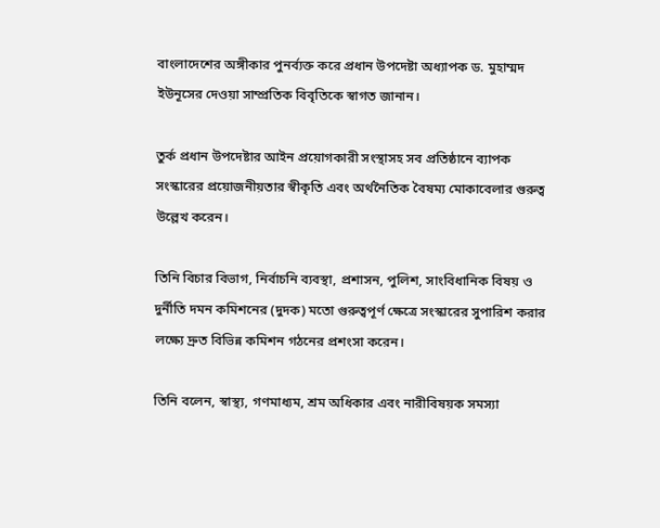বাংলাদেশের অঙ্গীকার পুনর্ব্যক্ত করে প্রধান উপদেষ্টা অধ্যাপক ড. মুহাম্মদ ইউনূসের দেওয়া সাম্প্রতিক বিবৃতিকে স্বাগত জানান।

তুর্ক প্রধান উপদেষ্টার আইন প্রয়োগকারী সংস্থাসহ সব প্রতিষ্ঠানে ব্যাপক সংস্কারের প্রয়োজনীয়তার স্বীকৃতি এবং অর্থনৈতিক বৈষম্য মোকাবেলার গুরুত্ব উল্লেখ করেন।

তিনি বিচার বিভাগ, নির্বাচনি ব্যবস্থা, প্রশাসন, পুলিশ, সাংবিধানিক বিষয় ও দুর্নীতি দমন কমিশনের (দুদক) মতো গুরুত্বপূর্ণ ক্ষেত্রে সংস্কারের সুপারিশ করার লক্ষ্যে দ্রুত বিভিন্ন কমিশন গঠনের প্রশংসা করেন।

তিনি বলেন, স্বাস্থ্য, গণমাধ্যম, শ্রম অধিকার এবং নারীবিষয়ক সমস্যা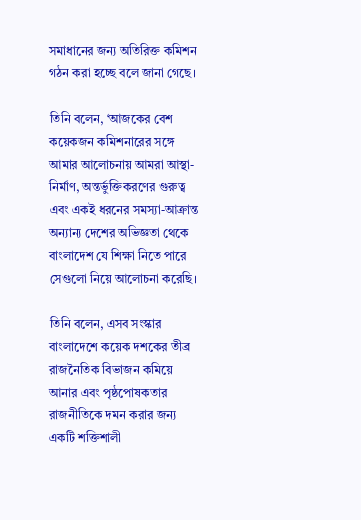সমাধানের জন্য অতিরিক্ত কমিশন গঠন করা হচ্ছে বলে জানা গেছে।

তিনি বলেন, ‘আজকের বেশ কয়েকজন কমিশনারের সঙ্গে আমার আলোচনায় আমরা আস্থা-নির্মাণ, অন্তর্ভুক্তিকরণের গুরুত্ব এবং একই ধরনের সমস্যা-আক্রান্ত অন্যান্য দেশের অভিজ্ঞতা থেকে বাংলাদেশ যে শিক্ষা নিতে পারে সেগুলো নিয়ে আলোচনা করেছি।

তিনি বলেন, এসব সংস্কার বাংলাদেশে কয়েক দশকের তীব্র রাজনৈতিক বিভাজন কমিয়ে আনার এবং পৃষ্ঠপোষকতার রাজনীতিকে দমন করার জন্য একটি শক্তিশালী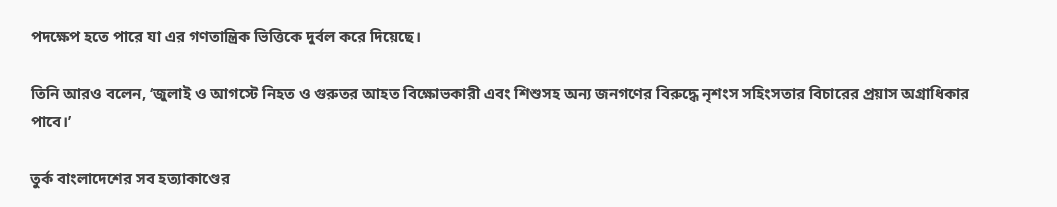পদক্ষেপ হতে পারে যা এর গণতান্ত্রিক ভিত্তিকে দুর্বল করে দিয়েছে।

তিনি আরও বলেন, ‘জুলাই ও আগস্টে নিহত ও গুরুতর আহত বিক্ষোভকারী এবং শিশুসহ অন্য জনগণের বিরুদ্ধে নৃশংস সহিংসতার বিচারের প্রয়াস অগ্রাধিকার পাবে।’

তুর্ক বাংলাদেশের সব হত্যাকাণ্ডের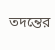তদন্তের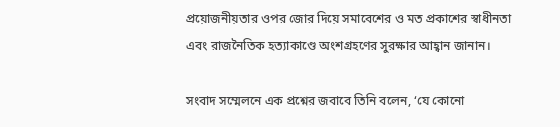প্রয়োজনীয়তার ওপর জোর দিয়ে সমাবেশের ও মত প্রকাশের স্বাধীনতা এবং রাজনৈতিক হত্যাকাণ্ডে অংশগ্রহণের সুরক্ষার আহ্বান জানান।

সংবাদ সম্মেলনে এক প্রশ্নের জবাবে তিনি বলেন, ‘যে কোনো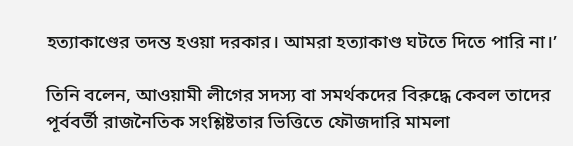হত্যাকাণ্ডের তদন্ত হওয়া দরকার। আমরা হত্যাকাণ্ড ঘটতে দিতে পারি না।’

তিনি বলেন, আওয়ামী লীগের সদস্য বা সমর্থকদের বিরুদ্ধে কেবল তাদের পূর্ববর্তী রাজনৈতিক সংশ্লিষ্টতার ভিত্তিতে ফৌজদারি মামলা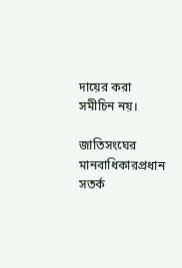দায়ের করা সমীচিন নয়।

জাতিসংঘের মানবাধিকারপ্রধান সতর্ক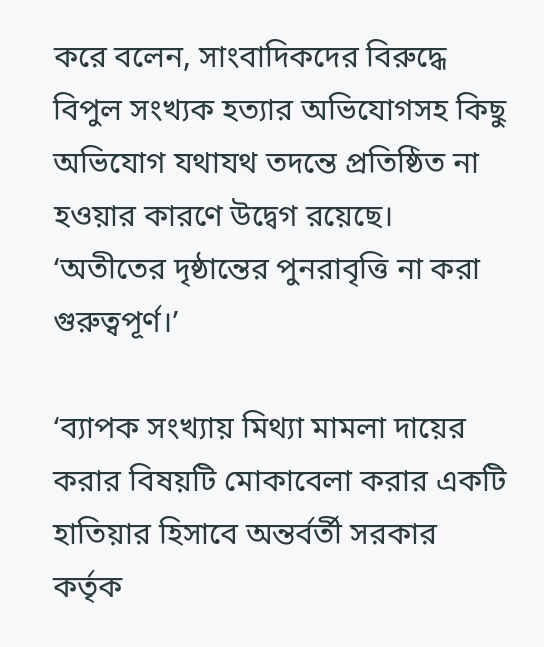করে বলেন, সাংবাদিকদের বিরুদ্ধে বিপুল সংখ্যক হত্যার অভিযোগসহ কিছু অভিযোগ যথাযথ তদন্তে প্রতিষ্ঠিত না হওয়ার কারণে উদ্বেগ রয়েছে। ‘অতীতের দৃষ্ঠান্তের পুনরাবৃত্তি না করা গুরুত্বপূর্ণ।’

‘ব্যাপক সংখ্যায় মিথ্যা মামলা দায়ের করার বিষয়টি মোকাবেলা করার একটি হাতিয়ার হিসাবে অন্তর্বর্তী সরকার কর্তৃক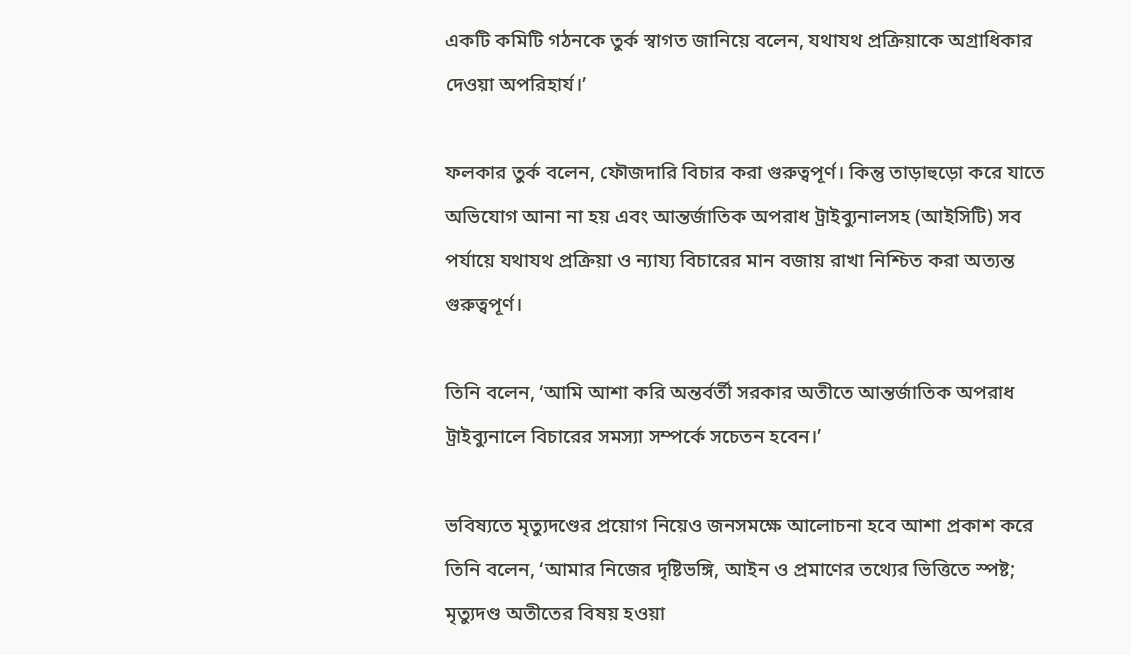একটি কমিটি গঠনকে তুর্ক স্বাগত জানিয়ে বলেন, যথাযথ প্রক্রিয়াকে অগ্রাধিকার দেওয়া অপরিহার্য।’

ফলকার তুর্ক বলেন, ফৌজদারি বিচার করা গুরুত্বপূর্ণ। কিন্তু তাড়াহুড়ো করে যাতে অভিযোগ আনা না হয় এবং আন্তর্জাতিক অপরাধ ট্রাইব্যুনালসহ (আইসিটি) সব পর্যায়ে যথাযথ প্রক্রিয়া ও ন্যায্য বিচারের মান বজায় রাখা নিশ্চিত করা অত্যন্ত গুরুত্বপূর্ণ।

তিনি বলেন, ‘আমি আশা করি অন্তর্বর্তী সরকার অতীতে আন্তর্জাতিক অপরাধ ট্রাইব্যুনালে বিচারের সমস্যা সম্পর্কে সচেতন হবেন।’

ভবিষ্যতে মৃত্যুদণ্ডের প্রয়োগ নিয়েও জনসমক্ষে আলোচনা হবে আশা প্রকাশ করে তিনি বলেন, ‘আমার নিজের দৃষ্টিভঙ্গি, আইন ও প্রমাণের তথ্যের ভিত্তিতে স্পষ্ট; মৃত্যুদণ্ড অতীতের বিষয় হওয়া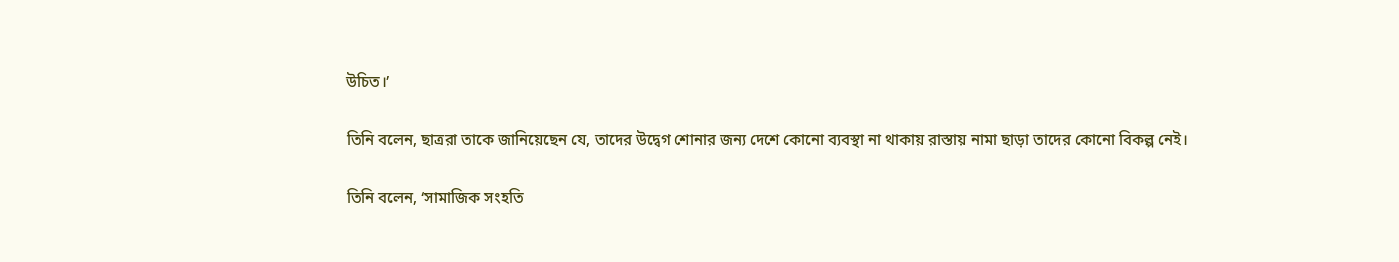উচিত।’

তিনি বলেন, ছাত্ররা তাকে জানিয়েছেন যে, তাদের উদ্বেগ শোনার জন্য দেশে কোনো ব্যবস্থা না থাকায় রাস্তায় নামা ছাড়া তাদের কোনো বিকল্প নেই।

তিনি বলেন, ‘সামাজিক সংহতি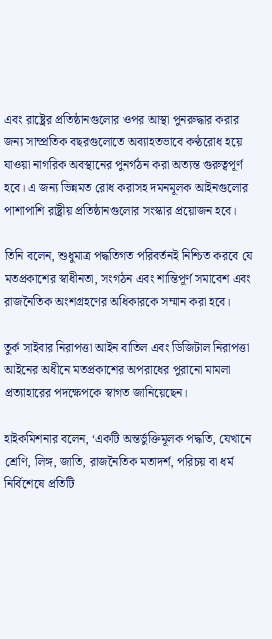এবং রাষ্ট্রের প্রতিষ্ঠানগুলোর ওপর আস্থা পুনরুদ্ধার করার জন্য সাম্প্রতিক বছরগুলোতে অব্যাহতভাবে কণ্ঠরোধ হয়ে যাওয়া নাগরিক অবস্থানের পুনর্গঠন করা অত্যন্ত গুরুত্বপূর্ণ হবে। এ জন্য ভিন্নমত রোধ করাসহ দমনমূলক আইনগুলোর পাশাপাশি রাষ্ট্রীয় প্রতিষ্ঠানগুলোর সংস্কার প্রয়োজন হবে।

তিনি বলেন, শুধুমাত্র পদ্ধতিগত পরিবর্তনই নিশ্চিত করবে যে মতপ্রকাশের স্বাধীনতা, সংগঠন এবং শান্তিপূর্ণ সমাবেশ এবং রাজনৈতিক অংশগ্রহণের অধিকারকে সম্মান করা হবে।

তুর্ক সাইবার নিরাপত্তা আইন বাতিল এবং ডিজিটাল নিরাপত্তা আইনের অধীনে মতপ্রকাশের অপরাধের পুরানো মামলা প্রত্যাহারের পদক্ষেপকে স্বাগত জানিয়েছেন।

হাইকমিশনার বলেন, ‘একটি অন্তর্ভুক্তিমূলক পদ্ধতি, যেখানে শ্রেণি, লিঙ্গ, জাতি, রাজনৈতিক মতাদর্শ, পরিচয় বা ধর্ম নির্বিশেষে প্রতিটি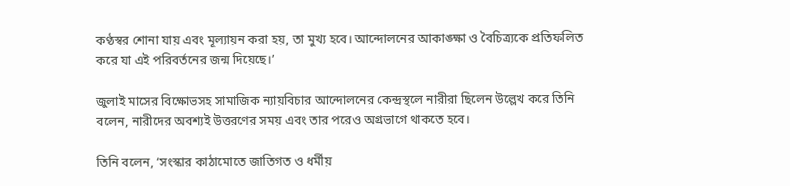কণ্ঠস্বর শোনা যায় এবং মূল্যায়ন করা হয়, তা মুখ্য হবে। আন্দোলনের আকাঙ্ক্ষা ও বৈচিত্র্যকে প্রতিফলিত করে যা এই পরিবর্তনের জন্ম দিয়েছে।’

জুলাই মাসের বিক্ষোভসহ সামাজিক ন্যায়বিচার আন্দোলনের কেন্দ্রস্থলে নারীরা ছিলেন উল্লেখ করে তিনি বলেন, নারীদের অবশ্যই উত্তরণের সময় এবং তার পরেও অগ্রভাগে থাকতে হবে।

তিনি বলেন, ‘সংস্কার কাঠামোতে জাতিগত ও ধর্মীয়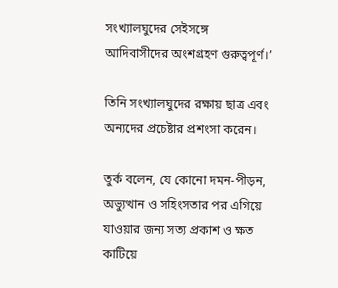সংখ্যালঘুদের সেইসঙ্গে আদিবাসীদের অংশগ্রহণ গুরুত্বপূর্ণ।’

তিনি সংখ্যালঘুদের রক্ষায় ছাত্র এবং অন্যদের প্রচেষ্টার প্রশংসা করেন।

তুর্ক বলেন, যে কোনো দমন-পীড়ন, অভ্যুত্থান ও সহিংসতার পর এগিয়ে যাওয়ার জন্য সত্য প্রকাশ ও ক্ষত কাটিয়ে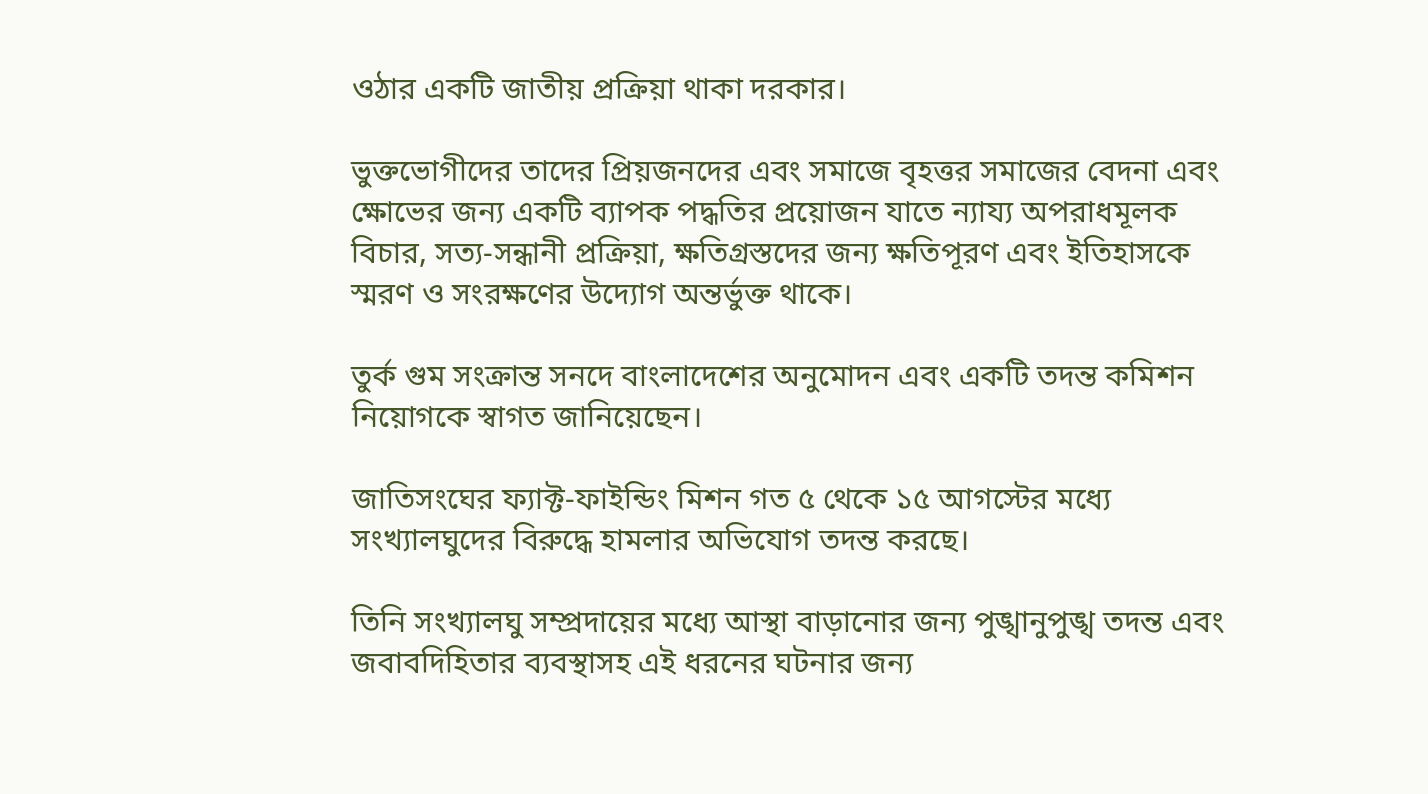ওঠার একটি জাতীয় প্রক্রিয়া থাকা দরকার।

ভুক্তভোগীদের তাদের প্রিয়জনদের এবং সমাজে বৃহত্তর সমাজের বেদনা এবং ক্ষোভের জন্য একটি ব্যাপক পদ্ধতির প্রয়োজন যাতে ন্যায্য অপরাধমূলক বিচার, সত্য-সন্ধানী প্রক্রিয়া, ক্ষতিগ্রস্তদের জন্য ক্ষতিপূরণ এবং ইতিহাসকে স্মরণ ও সংরক্ষণের উদ্যোগ অন্তর্ভুক্ত থাকে।

তুর্ক গুম সংক্রান্ত সনদে বাংলাদেশের অনুমোদন এবং একটি তদন্ত কমিশন নিয়োগকে স্বাগত জানিয়েছেন।

জাতিসংঘের ফ্যাক্ট-ফাইন্ডিং মিশন গত ৫ থেকে ১৫ আগস্টের মধ্যে সংখ্যালঘুদের বিরুদ্ধে হামলার অভিযোগ তদন্ত করছে।

তিনি সংখ্যালঘু সম্প্রদায়ের মধ্যে আস্থা বাড়ানোর জন্য পুঙ্খানুপুঙ্খ তদন্ত এবং জবাবদিহিতার ব্যবস্থাসহ এই ধরনের ঘটনার জন্য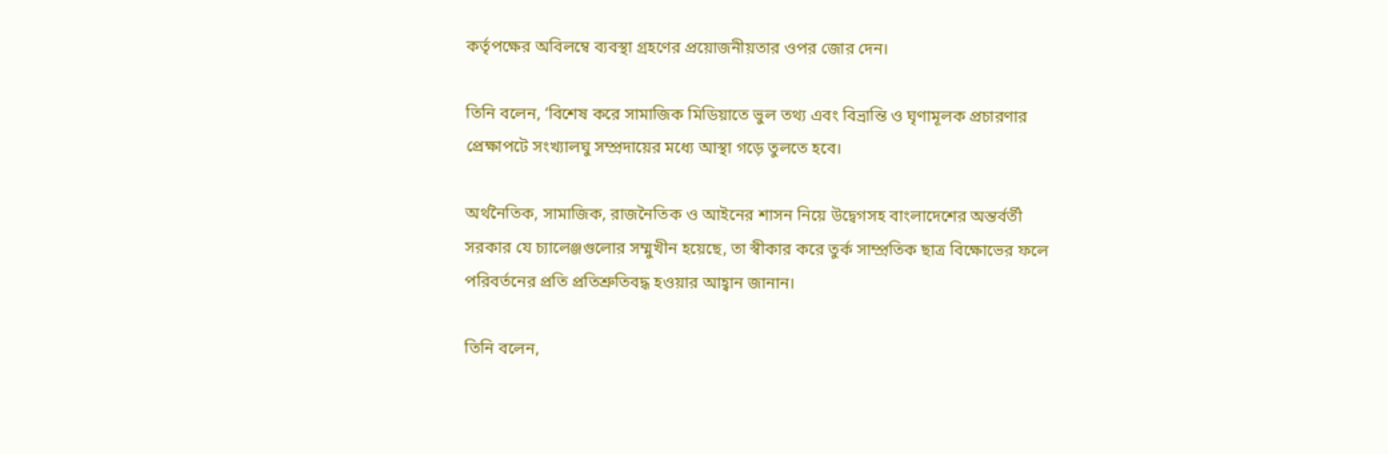কর্তৃপক্ষের অবিলম্বে ব্যবস্থা গ্রহণের প্রয়োজনীয়তার ওপর জোর দেন।

তিনি বলেন, ‘বিশেষ করে সামাজিক মিডিয়াতে ভুল তথ্য এবং বিভ্রান্তি ও ঘৃণামূলক প্রচারণার প্রেক্ষাপটে সংখ্যালঘু সম্প্রদায়ের মধ্যে আস্থা গড়ে তুলতে হবে।

অর্থনৈতিক, সামাজিক, রাজনৈতিক ও আইনের শাসন নিয়ে উদ্বেগসহ বাংলাদেশের অন্তর্বর্তী সরকার যে চ্যালেঞ্জগুলোর সম্মুখীন হয়েছে, তা স্বীকার করে তুর্ক সাম্প্রতিক ছাত্র বিক্ষোভের ফলে পরিবর্তনের প্রতি প্রতিশ্রুতিবদ্ধ হওয়ার আহ্বান জানান।

তিনি বলেন,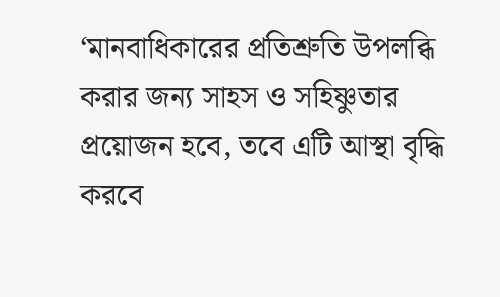‘মানবাধিকারের প্রতিশ্রুতি উপলব্ধি করার জন্য সাহস ও সহিষ্ণুতার প্রয়োজন হবে, তবে এটি আস্থা বৃদ্ধি করবে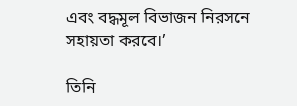এবং বদ্ধমূল বিভাজন নিরসনে সহায়তা করবে।’

তিনি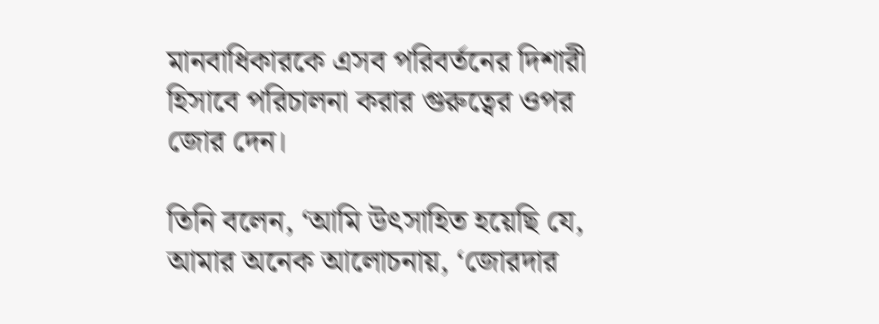মানবাধিকারকে এসব পরিবর্তনের দিশারী হিসাবে পরিচালনা করার গুরুত্বের ওপর জোর দেন।

তিনি বলেন, ‘আমি উৎসাহিত হয়েছি যে, আমার অনেক আলোচনায়, ‘জোরদার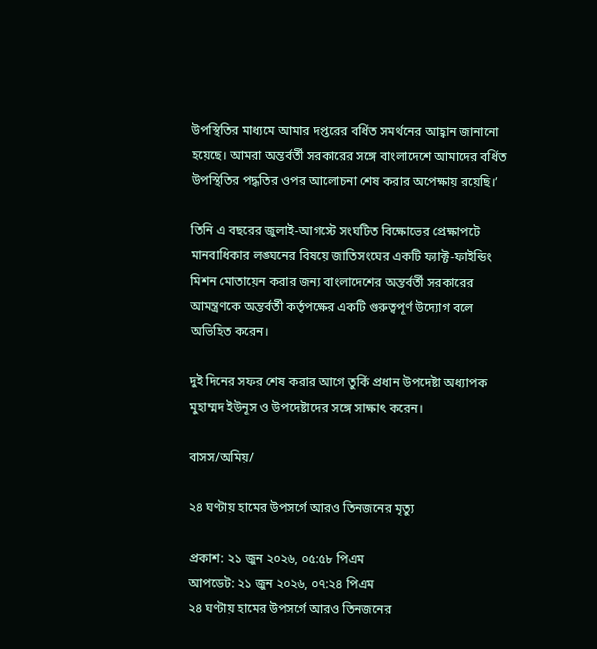উপস্থিতির মাধ্যমে আমার দপ্তরের বর্ধিত সমর্থনের আহ্বান জানানো হয়েছে। আমরা অন্তর্বর্তী সরকারের সঙ্গে বাংলাদেশে আমাদের বর্ধিত উপস্থিতির পদ্ধতির ওপর আলোচনা শেষ করার অপেক্ষায় রয়েছি।’

তিনি এ বছরের জুলাই-আগস্টে সংঘটিত বিক্ষোভের প্রেক্ষাপটে মানবাধিকার লঙ্ঘনের বিষয়ে জাতিসংঘের একটি ফ্যাক্ট-ফাইন্ডিং মিশন মোতায়েন করার জন্য বাংলাদেশের অন্তর্বর্তী সরকারের আমন্ত্রণকে অন্তর্বর্তী কর্তৃপক্ষের একটি গুরুত্বপূর্ণ উদ্যোগ বলে অভিহিত করেন।

দুই দিনের সফর শেষ করার আগে তুর্কি প্রধান উপদেষ্টা অধ্যাপক মুহাম্মদ ইউনূস ও উপদেষ্টাদের সঙ্গে সাক্ষাৎ করেন।

বাসস/অমিয়/

২৪ ঘণ্টায় হামের উপসর্গে আরও তিনজনের মৃত্যু

প্রকাশ: ২১ জুন ২০২৬, ০৫:৫৮ পিএম
আপডেট: ২১ জুন ২০২৬, ০৭:২৪ পিএম
২৪ ঘণ্টায় হামের উপসর্গে আরও তিনজনের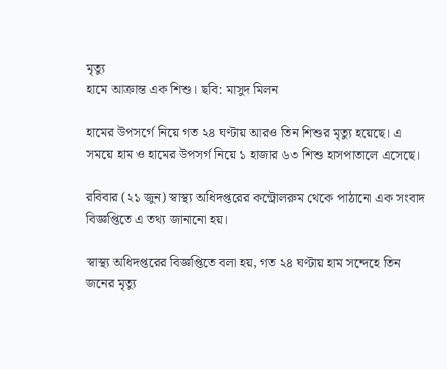মৃত্যু
হামে আক্রান্ত এক শিশু। ছবি: মাসুদ মিলন

হামের উপসর্গে নিয়ে গত ২৪ ঘণ্টায় আরও তিন শিশুর মৃত্যু হয়েছে। এ সময়ে হাম ও হামের উপসর্গ নিয়ে ১ হাজার ৬৩ শিশু হাসপাতালে এসেছে।

রবিবার (২১ জুন) স্বাস্থ্য অধিদপ্তরের কন্ট্রোলরুম থেকে পাঠানো এক সংবাদ বিজ্ঞপ্তিতে এ তথ্য জানানো হয়।

স্বাস্থ্য অধিদপ্তরের বিজ্ঞপ্তিতে বলা হয়, গত ২৪ ঘণ্টায় হাম সন্দেহে তিন জনের মৃত্যু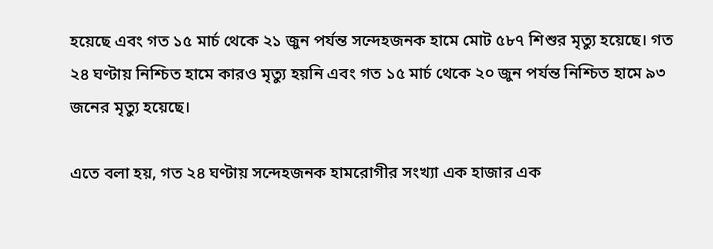হয়েছে এবং গত ১৫ মার্চ থেকে ২১ জুন পর্যন্ত সন্দেহজনক হামে মোট ৫৮৭ শিশুর মৃত্যু হয়েছে। গত ২৪ ঘণ্টায় নিশ্চিত হামে কারও মৃত্যু হয়নি এবং গত ১৫ মার্চ থেকে ২০ জুন পর্যন্ত নিশ্চিত হামে ৯৩ জনের মৃত্যু হয়েছে।

এতে বলা হয়, গত ২৪ ঘণ্টায় সন্দেহজনক হামরোগীর সংখ্যা এক হাজার এক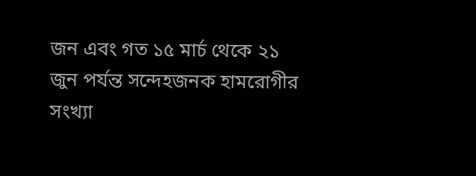জন এবং গত ১৫ মার্চ থেকে ২১ জুন পর্যন্ত সন্দেহজনক হামরোগীর সংখ্যা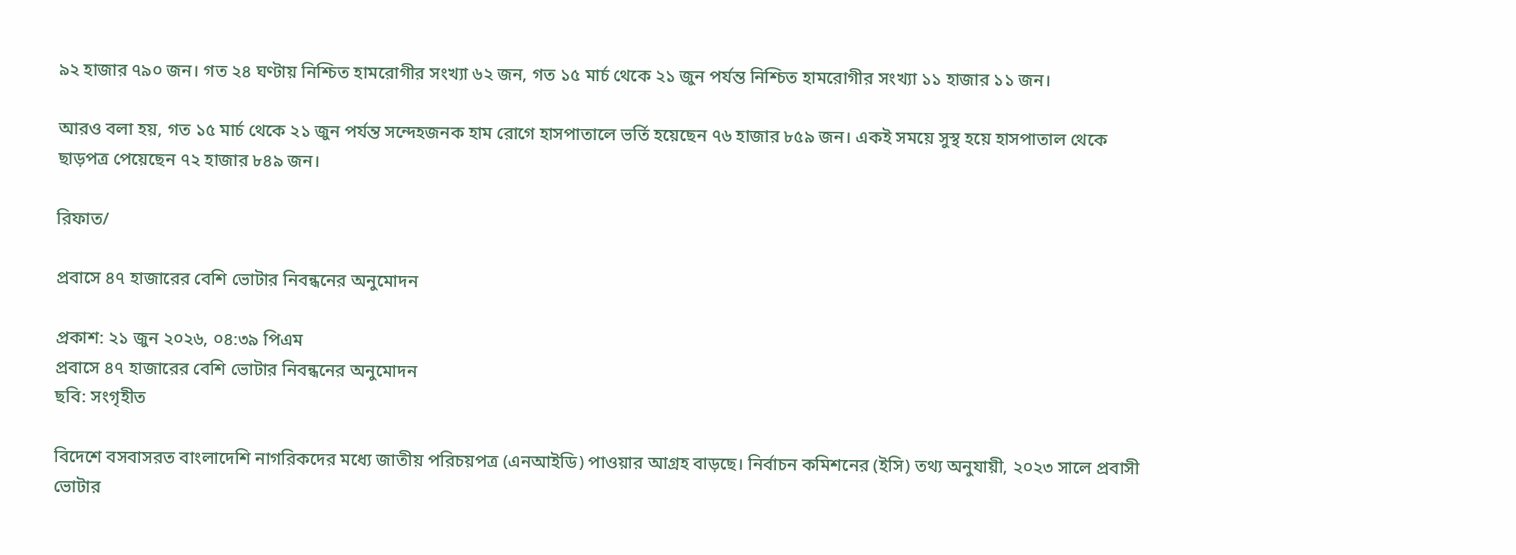৯২ হাজার ৭৯০ জন। গত ২৪ ঘণ্টায় নিশ্চিত হামরোগীর সংখ্যা ৬২ জন, গত ১৫ মার্চ থেকে ২১ জুন পর্যন্ত নিশ্চিত হামরোগীর সংখ্যা ১১ হাজার ১১ জন।

আরও বলা হয়, গত ১৫ মার্চ থেকে ২১ জুন পর্যন্ত সন্দেহজনক হাম রোগে হাসপাতালে ভর্তি হয়েছেন ৭৬ হাজার ৮৫৯ জন। একই সময়ে সুস্থ হয়ে হাসপাতাল থেকে ছাড়পত্র পেয়েছেন ৭২ হাজার ৮৪৯ জন।

রিফাত/

প্রবাসে ৪৭ হাজারের বেশি ভোটার নিবন্ধনের অনুমোদন

প্রকাশ: ২১ জুন ২০২৬, ০৪:৩৯ পিএম
প্রবাসে ৪৭ হাজারের বেশি ভোটার নিবন্ধনের অনুমোদন
ছবি: সংগৃহীত

বিদেশে বসবাসরত বাংলাদেশি নাগরিকদের মধ্যে জাতীয় পরিচয়পত্র (এনআইডি) পাওয়ার আগ্রহ বাড়ছে। নির্বাচন কমিশনের (ইসি) তথ্য অনুযায়ী, ২০২৩ সালে প্রবাসী ভোটার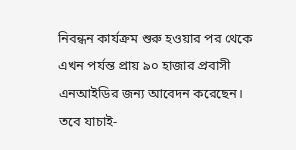নিবন্ধন কার্যক্রম শুরু হওয়ার পর থেকে এখন পর্যন্ত প্রায় ৯০ হাজার প্রবাসী এনআইডির জন্য আবেদন করেছেন। তবে যাচাই-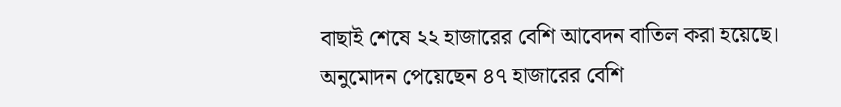বাছাই শেষে ২২ হাজারের বেশি আবেদন বাতিল করা হয়েছে। অনুমোদন পেয়েছেন ৪৭ হাজারের বেশি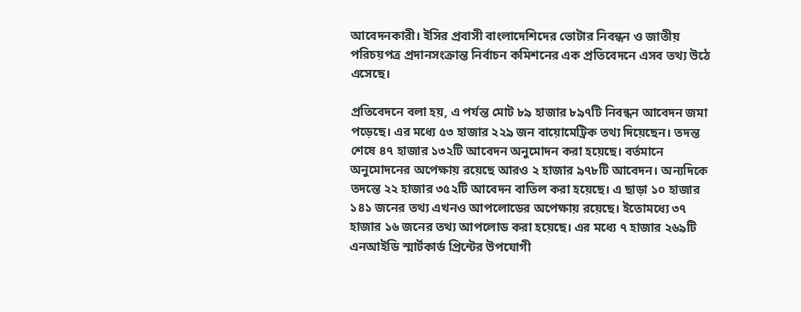আবেদনকারী। ইসির প্রবাসী বাংলাদেশিদের ভোটার নিবন্ধন ও জাতীয় পরিচয়পত্র প্রদানসংক্রান্ত নির্বাচন কমিশনের এক প্রতিবেদনে এসব তথ্য উঠে এসেছে।

প্রতিবেদনে বলা হয়, এ পর্যন্ত মোট ৮৯ হাজার ৮৯৭টি নিবন্ধন আবেদন জমা পড়েছে। এর মধ্যে ৫৩ হাজার ২২৯ জন বায়োমেট্রিক তথ্য দিয়েছেন। তদন্ত শেষে ৪৭ হাজার ১৩২টি আবেদন অনুমোদন করা হয়েছে। বর্তমানে অনুমোদনের অপেক্ষায় রয়েছে আরও ২ হাজার ৯৭৮টি আবেদন। অন্যদিকে তদন্তে ২২ হাজার ৩৫২টি আবেদন বাতিল করা হয়েছে। এ ছাড়া ১০ হাজার ১৪১ জনের তথ্য এখনও আপলোডের অপেক্ষায় রয়েছে। ইতোমধ্যে ৩৭ হাজার ১৬ জনের তথ্য আপলোড করা হয়েছে। এর মধ্যে ৭ হাজার ২৬৯টি এনআইডি স্মার্টকার্ড প্রিন্টের উপযোগী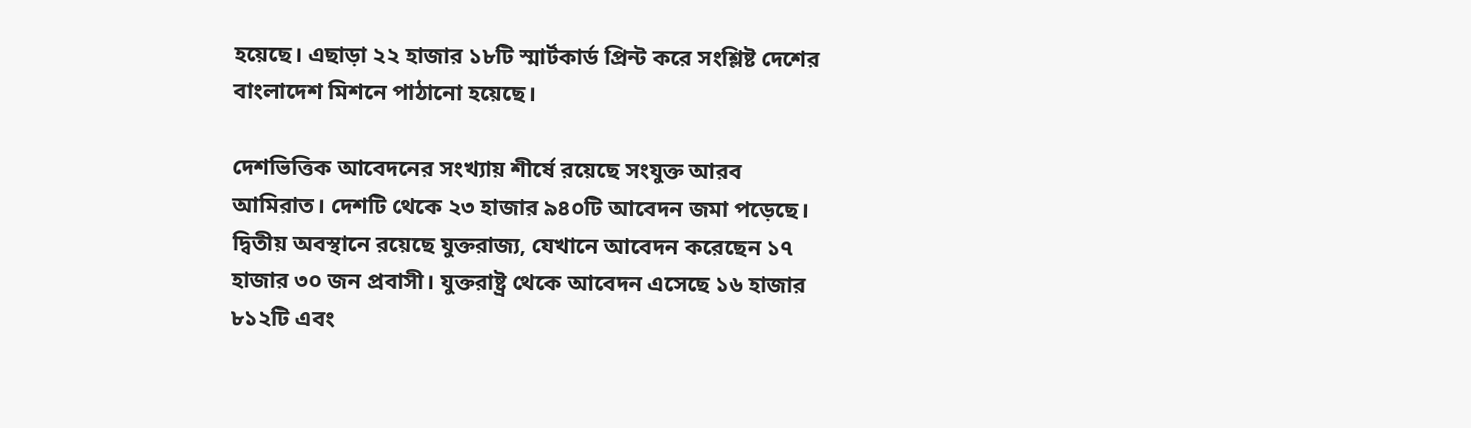হয়েছে। এছাড়া ২২ হাজার ১৮টি স্মার্টকার্ড প্রিন্ট করে সংশ্লিষ্ট দেশের বাংলাদেশ মিশনে পাঠানো হয়েছে।

দেশভিত্তিক আবেদনের সংখ্যায় শীর্ষে রয়েছে সংযুক্ত আরব আমিরাত। দেশটি থেকে ২৩ হাজার ৯৪০টি আবেদন জমা পড়েছে। দ্বিতীয় অবস্থানে রয়েছে যুক্তরাজ্য, যেখানে আবেদন করেছেন ১৭ হাজার ৩০ জন প্রবাসী। যুক্তরাষ্ট্র থেকে আবেদন এসেছে ১৬ হাজার ৮১২টি এবং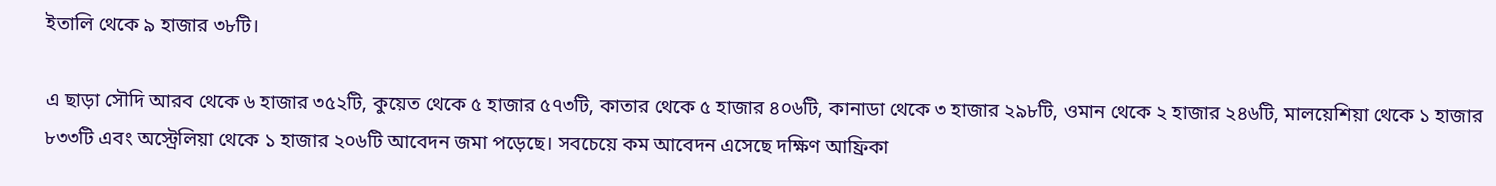ইতালি থেকে ৯ হাজার ৩৮টি।

এ ছাড়া সৌদি আরব থেকে ৬ হাজার ৩৫২টি, কুয়েত থেকে ৫ হাজার ৫৭৩টি, কাতার থেকে ৫ হাজার ৪০৬টি, কানাডা থেকে ৩ হাজার ২৯৮টি, ওমান থেকে ২ হাজার ২৪৬টি, মালয়েশিয়া থেকে ১ হাজার ৮৩৩টি এবং অস্ট্রেলিয়া থেকে ১ হাজার ২০৬টি আবেদন জমা পড়েছে। সবচেয়ে কম আবেদন এসেছে দক্ষিণ আফ্রিকা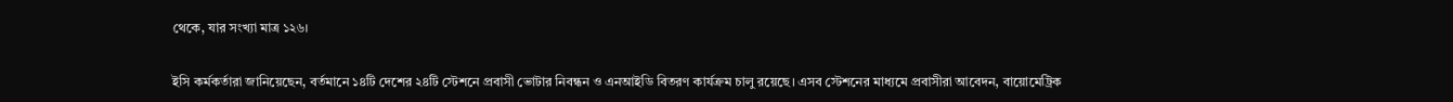থেকে, যার সংখ্যা মাত্র ১২৬।

ইসি কর্মকর্তারা জানিয়েছেন, বর্তমানে ১৪টি দেশের ২৪টি স্টেশনে প্রবাসী ভোটার নিবন্ধন ও এনআইডি বিতরণ কার্যক্রম চালু রয়েছে। এসব স্টেশনের মাধ্যমে প্রবাসীরা আবেদন, বায়োমেট্রিক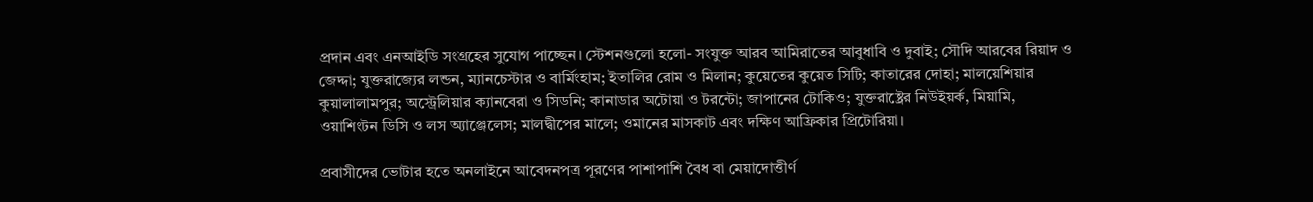প্রদান এবং এনআইডি সংগ্রহের সুযোগ পাচ্ছেন। স্টেশনগুলো হলো- সংযুক্ত আরব আমিরাতের আবুধাবি ও দুবাই; সৌদি আরবের রিয়াদ ও জেদ্দা; যুক্তরাজ্যের লন্ডন, ম্যানচেস্টার ও বার্মিংহাম; ইতালির রোম ও মিলান; কুয়েতের কুয়েত সিটি; কাতারের দোহা; মালয়েশিয়ার কুয়ালালামপুর; অস্ট্রেলিয়ার ক্যানবেরা ও সিডনি; কানাডার অটোয়া ও টরন্টো; জাপানের টোকিও; যুক্তরাষ্ট্রের নিউইয়র্ক, মিয়ামি, ওয়াশিংটন ডিসি ও লস অ্যাঞ্জেলেস; মালদ্বীপের মালে; ওমানের মাসকাট এবং দক্ষিণ আফ্রিকার প্রিটোরিয়া।

প্রবাসীদের ভোটার হতে অনলাইনে আবেদনপত্র পূরণের পাশাপাশি বৈধ বা মেয়াদোত্তীর্ণ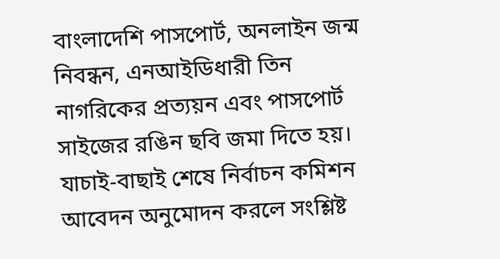বাংলাদেশি পাসপোর্ট, অনলাইন জন্ম নিবন্ধন, এনআইডিধারী তিন নাগরিকের প্রত্যয়ন এবং পাসপোর্ট সাইজের রঙিন ছবি জমা দিতে হয়। যাচাই-বাছাই শেষে নির্বাচন কমিশন আবেদন অনুমোদন করলে সংশ্লিষ্ট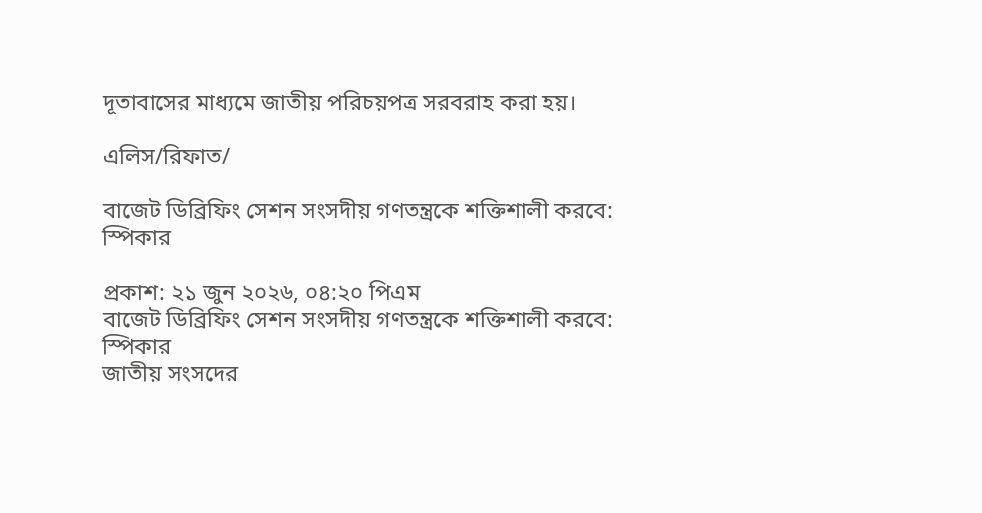দূতাবাসের মাধ্যমে জাতীয় পরিচয়পত্র সরবরাহ করা হয়।

এলিস/রিফাত/

বাজেট ডিব্রিফিং সেশন সংসদীয় গণতন্ত্রকে শক্তিশালী করবে: স্পিকার

প্রকাশ: ২১ জুন ২০২৬, ০৪:২০ পিএম
বাজেট ডিব্রিফিং সেশন সংসদীয় গণতন্ত্রকে শক্তিশালী করবে: স্পিকার
জাতীয় সংসদের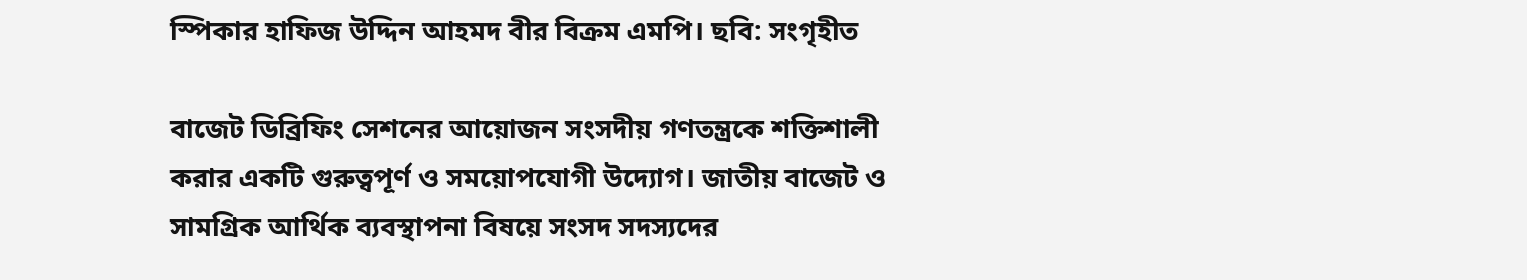স্পিকার হাফিজ উদ্দিন আহমদ বীর বিক্রম এমপি। ছবি: সংগৃহীত

বাজেট ডিব্রিফিং সেশনের আয়োজন সংসদীয় গণতন্ত্রকে শক্তিশালী করার একটি গুরুত্বপূর্ণ ও সময়োপযোগী উদ্যোগ। জাতীয় বাজেট ও সামগ্রিক আর্থিক ব্যবস্থাপনা বিষয়ে সংসদ সদস্যদের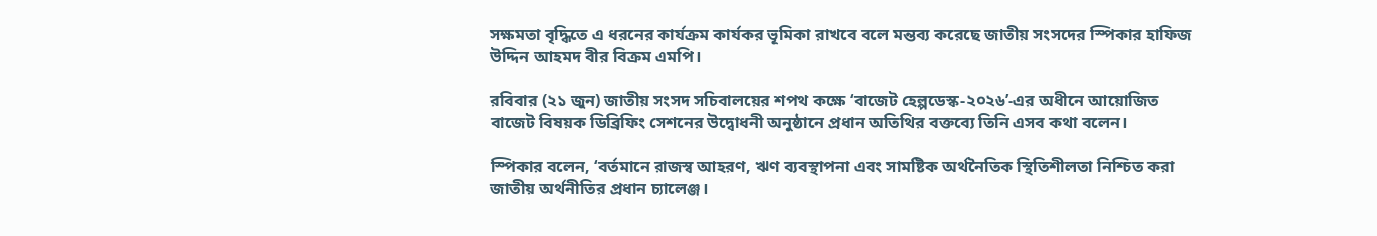সক্ষমতা বৃদ্ধিতে এ ধরনের কার্যক্রম কার্যকর ভূমিকা রাখবে বলে মন্তব্য করেছে জাতীয় সংসদের স্পিকার হাফিজ উদ্দিন আহমদ বীর বিক্রম এমপি।

রবিবার (২১ জুন) জাতীয় সংসদ সচিবালয়ের শপথ কক্ষে ‘বাজেট হেল্পডেস্ক-২০২৬’-এর অধীনে আয়োজিত বাজেট বিষয়ক ডিব্রিফিং সেশনের উদ্বোধনী অনুষ্ঠানে প্রধান অতিথির বক্তব্যে তিনি এসব কথা বলেন।

স্পিকার বলেন, ‘বর্তমানে রাজস্ব আহরণ, ঋণ ব্যবস্থাপনা এবং সামষ্টিক অর্থনৈতিক স্থিতিশীলতা নিশ্চিত করা জাতীয় অর্থনীতির প্রধান চ্যালেঞ্জ।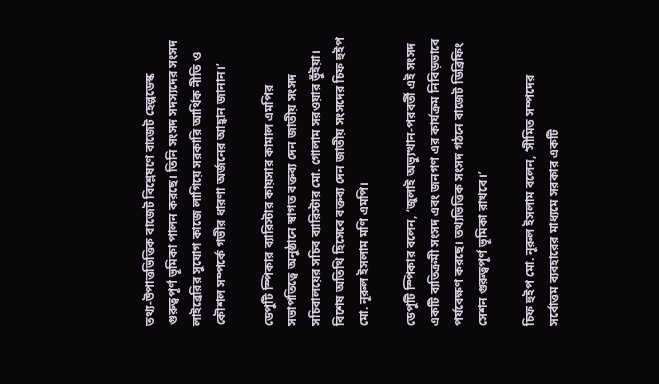তথ্য-উপাত্তভিত্তিক বাজেট বিশ্লেষণে বাজেট হেল্পডেস্ক গুরুত্বপূর্ণ ভূমিকা পালন করছে। তিনি সংসদ সদস্যদের সংসদ লাইব্রেরির সুযোগ কাজে লাগিয়ে সরকারি আর্থিক নীতি ও কৌশল সম্পর্কে গভীর ধারণা অর্জনের আহ্বান জানান।’

ডেপুটি স্পিকার ব্যারিস্টার কায়সার কামাল এমপির সভাপতিত্বে অনুষ্ঠানে স্বাগত বক্তব্য দেন জাতীয় সংসদ সচিবালয়ের সচিব ব্যারিস্টার মো. গোলাম সরওয়ার ভুঁইয়া। বিশেষ অতিথি হিসেবে বক্তব্য দেন জাতীয় সংসদের চিফ হুইপ মো. নূরুল ইসলাম মণি এমপি।

ডেপুটি স্পিকার বলেন, ‘জুলাই অভ্যুত্থান-পরবর্তী এই সংসদ একটি ব্যতিক্রমী সংসদ এবং জনগণ এর কার্যক্রম নিবিড়ভাবে পর্যবেক্ষণ করছে। তথ্যভিত্তিক সংসদ গঠনে বাজেট ডিব্রিফিং সেশন গুরুত্বপূর্ণ ভূমিকা রাখবে।’

চিফ হুইপ মো. নূরুল ইসলাম বলেন, ‘সীমিত সম্পদের সর্বোত্তম ব্যবহারের মাধ্যমে সরকার একটি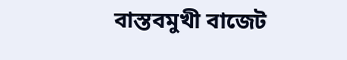বাস্তবমুখী বাজেট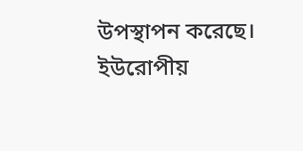উপস্থাপন করেছে। ইউরোপীয়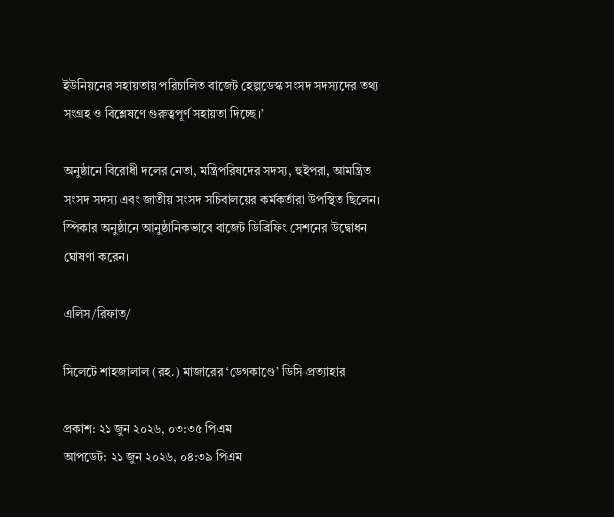ইউনিয়নের সহায়তায় পরিচালিত বাজেট হেল্পডেস্ক সংসদ সদস্যদের তথ্য সংগ্রহ ও বিশ্লেষণে গুরুত্বপূর্ণ সহায়তা দিচ্ছে।’

অনুষ্ঠানে বিরোধী দলের নেতা, মন্ত্রিপরিষদের সদস্য, হুইপরা, আমন্ত্রিত সংসদ সদস্য এবং জাতীয় সংসদ সচিবালয়ের কর্মকর্তারা উপস্থিত ছিলেন। স্পিকার অনুষ্ঠানে আনুষ্ঠানিকভাবে বাজেট ডিব্রিফিং সেশনের উদ্বোধন ঘোষণা করেন।

এলিস/রিফাত/

সিলেটে শাহজালাল (রহ.) মাজারের ‘ডেগকাণ্ডে’ ডিসি প্রত্যাহার

প্রকাশ: ২১ জুন ২০২৬, ০৩:৩৫ পিএম
আপডেট: ২১ জুন ২০২৬, ০৪:৩৯ পিএম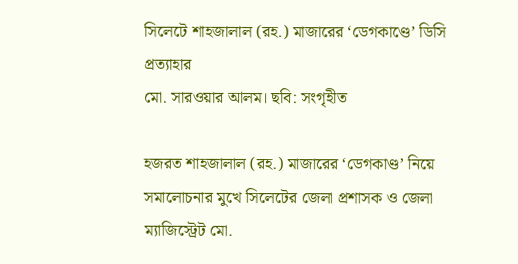সিলেটে শাহজালাল (রহ.) মাজারের ‘ডেগকাণ্ডে’ ডিসি প্রত্যাহার
মো. সারওয়ার আলম। ছবি: সংগৃহীত

হজরত শাহজালাল (রহ.) মাজারের ‘ডেগকাণ্ড’ নিয়ে সমালোচনার মুখে সিলেটের জেলা প্রশাসক ও জেলা ম্যাজিস্ট্রেট মো.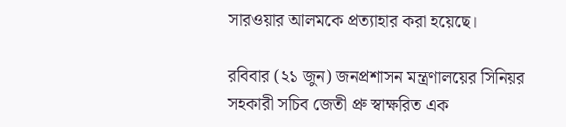সারওয়ার আলমকে প্রত্যাহার করা হয়েছে।

রবিবার (২১ জুন) জনপ্রশাসন মন্ত্রণালয়ের সিনিয়র সহকারী সচিব জেতী প্রু স্বাক্ষরিত এক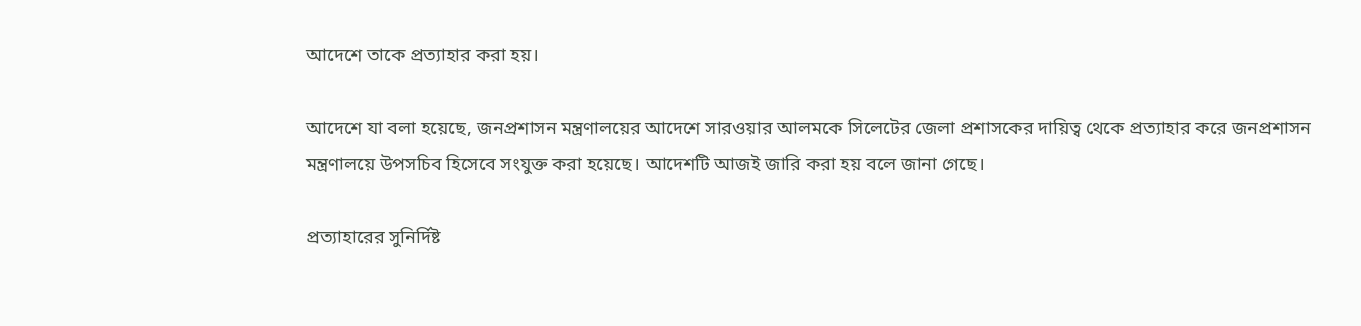আদেশে তাকে প্রত্যাহার করা হয়।

আদেশে যা বলা হয়েছে, জনপ্রশাসন মন্ত্রণালয়ের আদেশে সারওয়ার আলমকে সিলেটের জেলা প্রশাসকের দায়িত্ব থেকে প্রত্যাহার করে জনপ্রশাসন মন্ত্রণালয়ে উপসচিব হিসেবে সংযুক্ত করা হয়েছে। আদেশটি আজই জারি করা হয় বলে জানা গেছে।

প্রত্যাহারের সুনির্দিষ্ট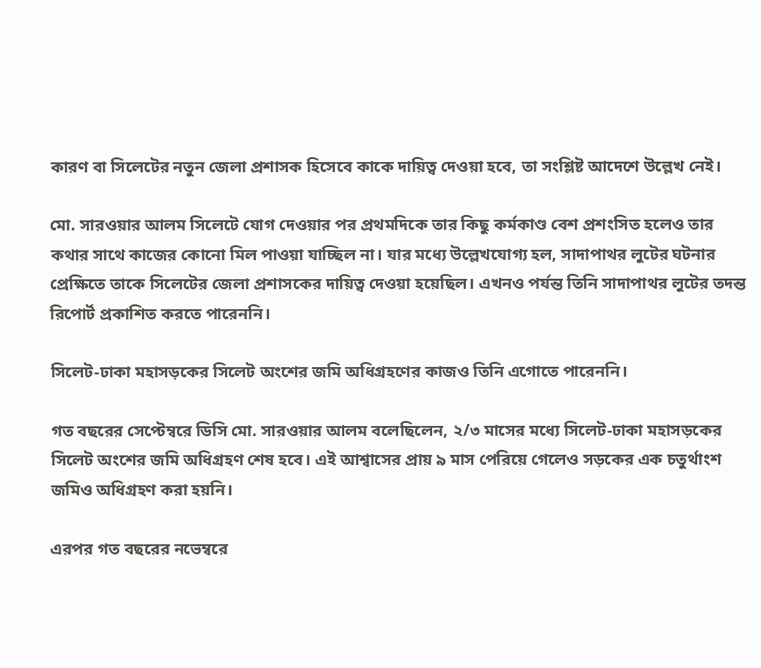কারণ বা সিলেটের নতুন জেলা প্রশাসক হিসেবে কাকে দায়িত্ব দেওয়া হবে, তা সংশ্লিষ্ট আদেশে উল্লেখ নেই।

মো. সারওয়ার আলম সিলেটে যোগ দেওয়ার পর প্রথমদিকে তার কিছু কর্মকাণ্ড বেশ প্রশংসিত হলেও তার কথার সাথে কাজের কোনো মিল পাওয়া যাচ্ছিল না। যার মধ্যে উল্লেখযোগ্য হল, সাদাপাথর লুটের ঘটনার প্রেক্ষিতে তাকে সিলেটের জেলা প্রশাসকের দায়িত্ব দেওয়া হয়েছিল। এখনও পর্যন্ত তিনি সাদাপাথর লুটের তদন্ত রিপোর্ট প্রকাশিত করতে পারেননি।

সিলেট-ঢাকা মহাসড়কের সিলেট অংশের জমি অধিগ্রহণের কাজও তিনি এগোতে পারেননি।

গত বছরের সেপ্টেম্বরে ডিসি মো. সারওয়ার আলম বলেছিলেন, ২/৩ মাসের মধ্যে সিলেট-ঢাকা মহাসড়কের সিলেট অংশের জমি অধিগ্রহণ শেষ হবে। এই আশ্বাসের প্রায় ৯ মাস পেরিয়ে গেলেও সড়কের এক চতুর্থাংশ জমিও অধিগ্রহণ করা হয়নি।

এরপর গত বছরের নভেম্বরে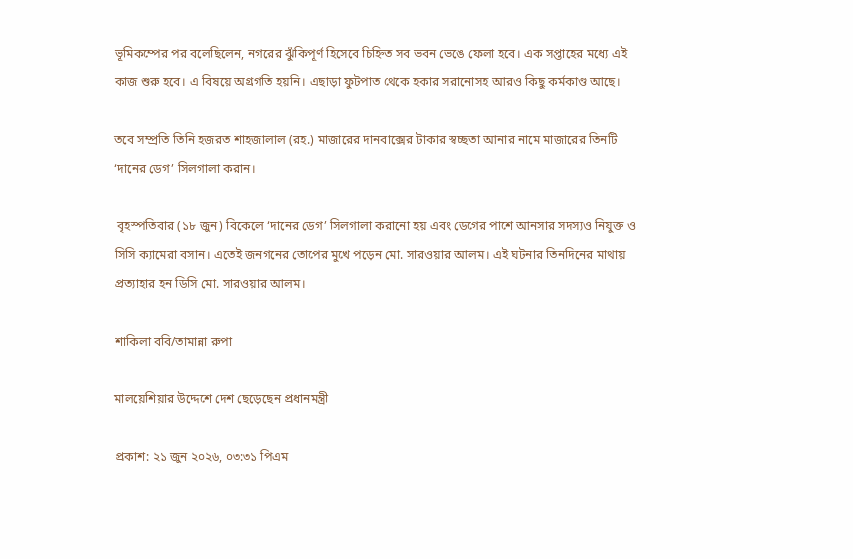ভূমিকম্পের পর বলেছিলেন, নগরের ঝুঁকিপূর্ণ হিসেবে চিহ্নিত সব ভবন ভেঙে ফেলা হবে। এক সপ্তাহের মধ্যে এই কাজ শুরু হবে। এ বিষয়ে অগ্রগতি হয়নি। এছাড়া ফুটপাত থেকে হকার সরানোসহ আরও কিছু কর্মকাণ্ড আছে।

তবে সম্প্রতি তিনি হজরত শাহজালাল (রহ.) মাজারের দানবাক্সের টাকার স্বচ্ছতা আনার নামে মাজারের তিনটি ‘দানের ডেগ’ সিলগালা করান।

 বৃহস্পতিবার (১৮ জুন) বিকেলে ‘দানের ডেগ’ সিলগালা করানো হয় এবং ডেগের পাশে আনসার সদস্যও নিযুক্ত ও সিসি ক্যামেরা বসান। এতেই জনগনের তোপের মুখে পড়েন মো. সারওয়ার আলম। এই ঘটনার তিনদিনের মাথায় প্রত্যাহার হন ডিসি মো. সারওয়ার আলম।

শাকিলা ববি/তামান্না রুপা

মালয়েশিয়ার উদ্দেশে দেশ ছেড়েছেন প্রধানমন্ত্রী

প্রকাশ: ২১ জুন ২০২৬, ০৩:৩১ পিএম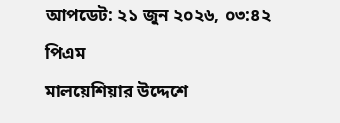আপডেট: ২১ জুন ২০২৬, ০৩:৪২ পিএম
মালয়েশিয়ার উদ্দেশে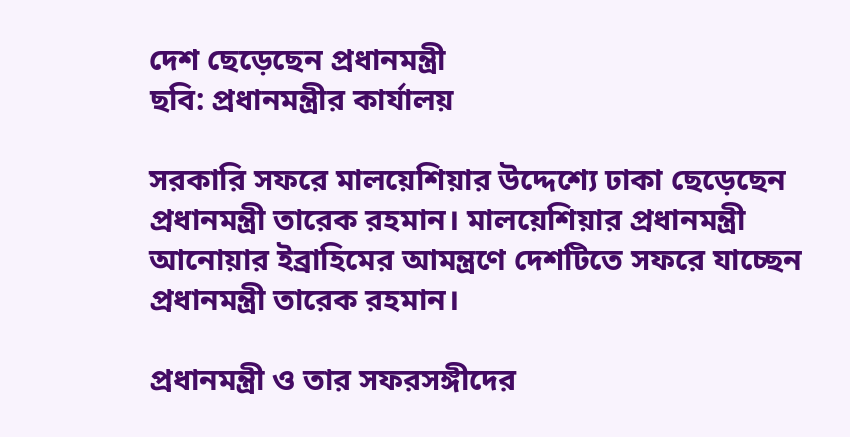দেশ ছেড়েছেন প্রধানমন্ত্রী
ছবি: প্রধানমন্ত্রীর কার্যালয়

সরকারি সফরে মালয়েশিয়ার উদ্দেশ্যে ঢাকা ছেড়েছেন প্রধানমন্ত্রী তারেক রহমান। মালয়েশিয়ার প্রধানমন্ত্রী আনোয়ার ইব্রাহিমের আমন্ত্রণে দেশটিতে সফরে যাচ্ছেন প্রধানমন্ত্রী তারেক রহমান।

প্রধানমন্ত্রী ও তার সফরসঙ্গীদের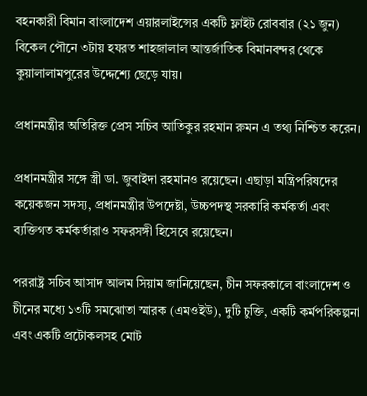বহনকারী বিমান বাংলাদেশ এয়ারলাইন্সের একটি ফ্লাইট রোববার (২১ জুন) বিকেল পৌনে ৩টায় হযরত শাহজালাল আন্তর্জাতিক বিমানবন্দর থেকে কুয়ালালামপুরের উদ্দেশ্যে ছেড়ে যায়।

প্রধানমন্ত্রীর অতিরিক্ত প্রেস সচিব আতিকুর রহমান রুমন এ তথ্য নিশ্চিত করেন।

প্রধানমন্ত্রীর সঙ্গে স্ত্রী ডা. জুবাইদা রহমানও রয়েছেন। এছাড়া মন্ত্রিপরিষদের কয়েকজন সদস্য, প্রধানমন্ত্রীর উপদেষ্টা, উচ্চপদস্থ সরকারি কর্মকর্তা এবং ব্যক্তিগত কর্মকর্তারাও সফরসঙ্গী হিসেবে রয়েছেন।

পররাষ্ট্র সচিব আসাদ আলম সিয়াম জানিয়েছেন, চীন সফরকালে বাংলাদেশ ও চীনের মধ্যে ১৩টি সমঝোতা স্মারক (এমওইউ), দুটি চুক্তি, একটি কর্মপরিকল্পনা এবং একটি প্রটোকলসহ মোট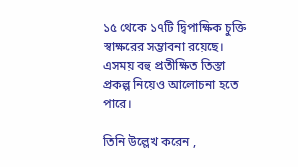১৫ থেকে ১৭টি দ্বিপাক্ষিক চুক্তি স্বাক্ষরের সম্ভাবনা রয়েছে। এসময় বহু প্রতীক্ষিত তিস্তা প্রকল্প নিয়েও আলোচনা হতে পারে।

তিনি উল্লেখ করেন ,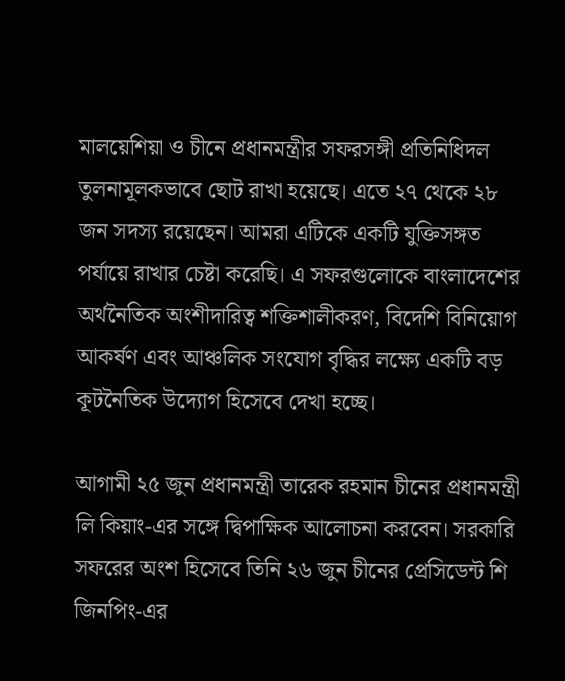মালয়েশিয়া ও চীনে প্রধানমন্ত্রীর সফরসঙ্গী প্রতিনিধিদল তুলনামূলকভাবে ছোট রাখা হয়েছে। এতে ২৭ থেকে ২৮ জন সদস্য রয়েছেন। আমরা এটিকে একটি যুক্তিসঙ্গত পর্যায়ে রাখার চেষ্টা করেছি। এ সফরগুলোকে বাংলাদেশের অর্থনৈতিক অংশীদারিত্ব শক্তিশালীকরণ, বিদেশি বিনিয়োগ আকর্ষণ এবং আঞ্চলিক সংযোগ বৃদ্ধির লক্ষ্যে একটি বড় কূটনৈতিক উদ্যোগ হিসেবে দেখা হচ্ছে।

আগামী ২৫ জুন প্রধানমন্ত্রী তারেক রহমান চীনের প্রধানমন্ত্রী লি কিয়াং-এর সঙ্গে দ্বিপাক্ষিক আলোচনা করবেন। সরকারি সফরের অংশ হিসেবে তিনি ২৬ জুন চীনের প্রেসিডেন্ট শি জিনপিং-এর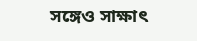সঙ্গেও সাক্ষাৎ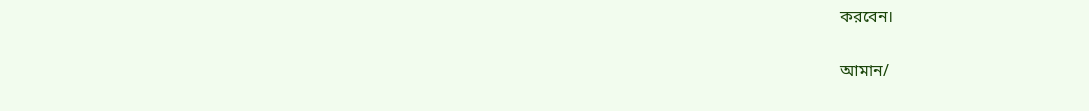করবেন।

আমান/